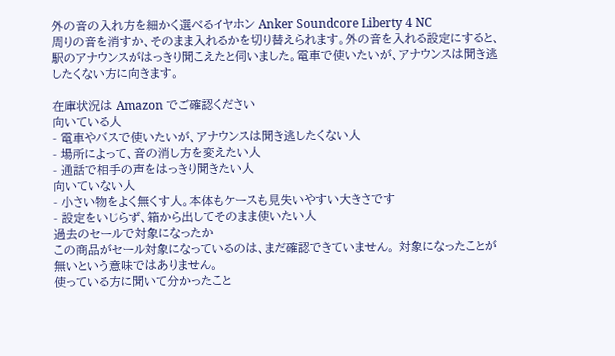外の音の入れ方を細かく選べるイヤホン Anker Soundcore Liberty 4 NC
周りの音を消すか、そのまま入れるかを切り替えられます。外の音を入れる設定にすると、駅のアナウンスがはっきり聞こえたと伺いました。電車で使いたいが、アナウンスは聞き逃したくない方に向きます。

在庫状況は Amazon でご確認ください
向いている人
- 電車やバスで使いたいが、アナウンスは聞き逃したくない人
- 場所によって、音の消し方を変えたい人
- 通話で相手の声をはっきり聞きたい人
向いていない人
- 小さい物をよく無くす人。本体もケースも見失いやすい大きさです
- 設定をいじらず、箱から出してそのまま使いたい人
過去のセールで対象になったか
この商品がセール対象になっているのは、まだ確認できていません。 対象になったことが無いという意味ではありません。
使っている方に聞いて分かったこと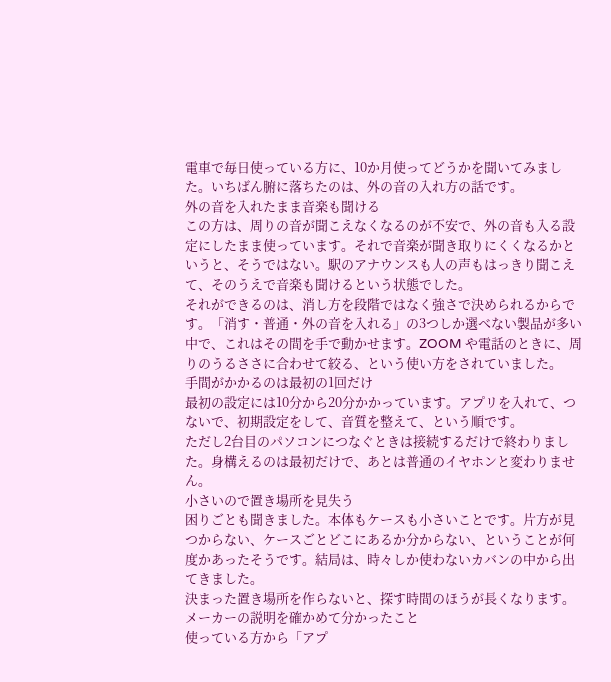電車で毎日使っている方に、10か月使ってどうかを聞いてみました。いちばん腑に落ちたのは、外の音の入れ方の話です。
外の音を入れたまま音楽も聞ける
この方は、周りの音が聞こえなくなるのが不安で、外の音も入る設定にしたまま使っています。それで音楽が聞き取りにくくなるかというと、そうではない。駅のアナウンスも人の声もはっきり聞こえて、そのうえで音楽も聞けるという状態でした。
それができるのは、消し方を段階ではなく強さで決められるからです。「消す・普通・外の音を入れる」の3つしか選べない製品が多い中で、これはその間を手で動かせます。ZOOM や電話のときに、周りのうるささに合わせて絞る、という使い方をされていました。
手間がかかるのは最初の1回だけ
最初の設定には10分から20分かかっています。アプリを入れて、つないで、初期設定をして、音質を整えて、という順です。
ただし2台目のパソコンにつなぐときは接続するだけで終わりました。身構えるのは最初だけで、あとは普通のイヤホンと変わりません。
小さいので置き場所を見失う
困りごとも聞きました。本体もケースも小さいことです。片方が見つからない、ケースごとどこにあるか分からない、ということが何度かあったそうです。結局は、時々しか使わないカバンの中から出てきました。
決まった置き場所を作らないと、探す時間のほうが長くなります。
メーカーの説明を確かめて分かったこと
使っている方から「アプ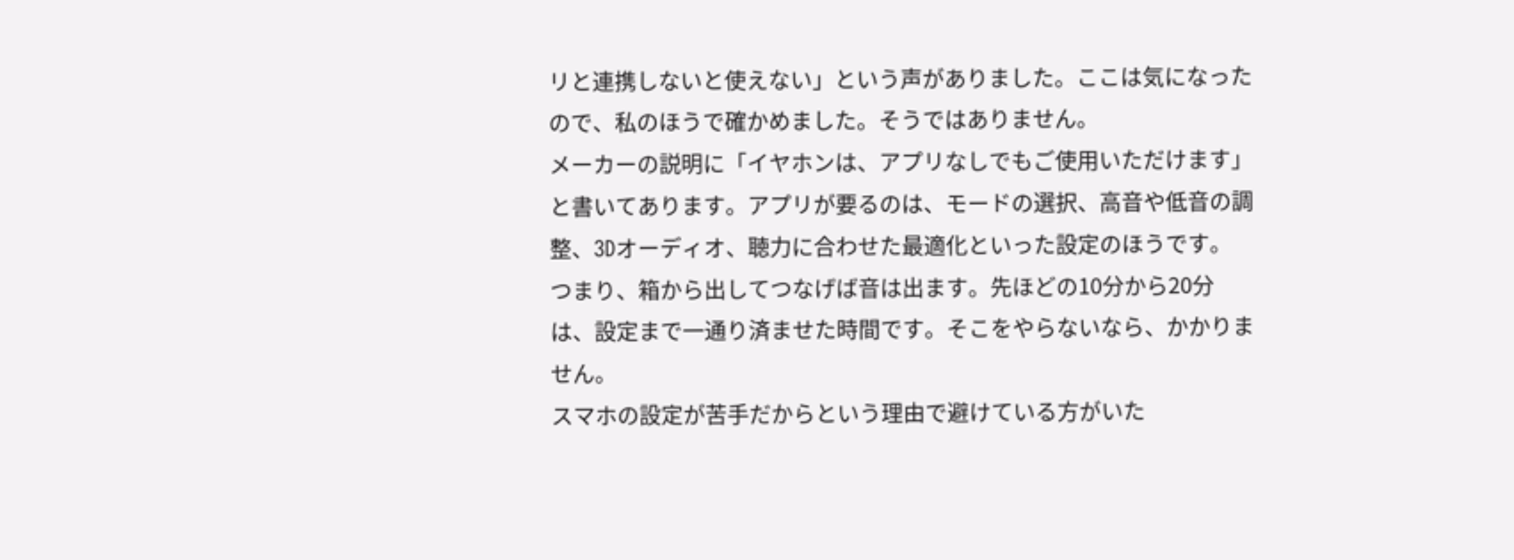リと連携しないと使えない」という声がありました。ここは気になったので、私のほうで確かめました。そうではありません。
メーカーの説明に「イヤホンは、アプリなしでもご使用いただけます」と書いてあります。アプリが要るのは、モードの選択、高音や低音の調整、3Dオーディオ、聴力に合わせた最適化といった設定のほうです。
つまり、箱から出してつなげば音は出ます。先ほどの10分から20分は、設定まで一通り済ませた時間です。そこをやらないなら、かかりません。
スマホの設定が苦手だからという理由で避けている方がいた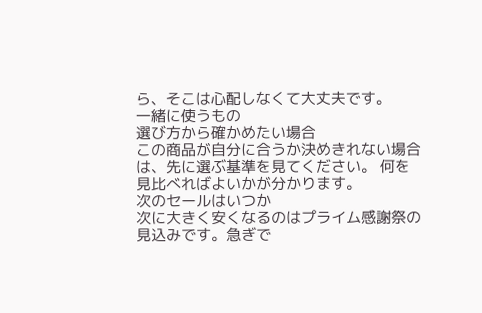ら、そこは心配しなくて大丈夫です。
一緒に使うもの
選び方から確かめたい場合
この商品が自分に合うか決めきれない場合は、先に選ぶ基準を見てください。 何を見比べればよいかが分かります。
次のセールはいつか
次に大きく安くなるのはプライム感謝祭の見込みです。急ぎで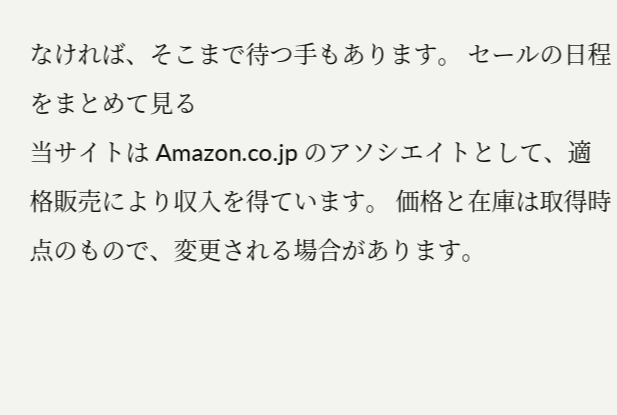なければ、そこまで待つ手もあります。 セールの日程をまとめて見る
当サイトは Amazon.co.jp のアソシエイトとして、適格販売により収入を得ています。 価格と在庫は取得時点のもので、変更される場合があります。